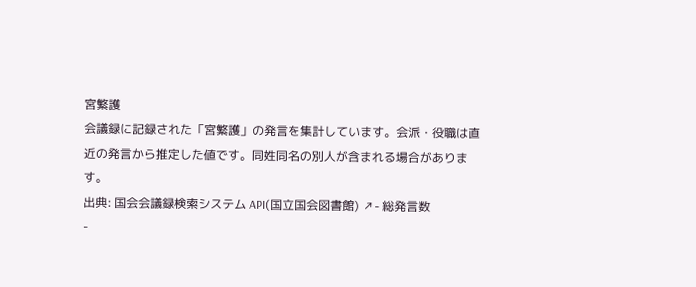宮繁護
会議録に記録された「宮繁護」の発言を集計しています。会派・役職は直近の発言から推定した値です。同姓同名の別人が含まれる場合があります。
出典: 国会会議録検索システム API(国立国会図書館) ↗- 総発言数
-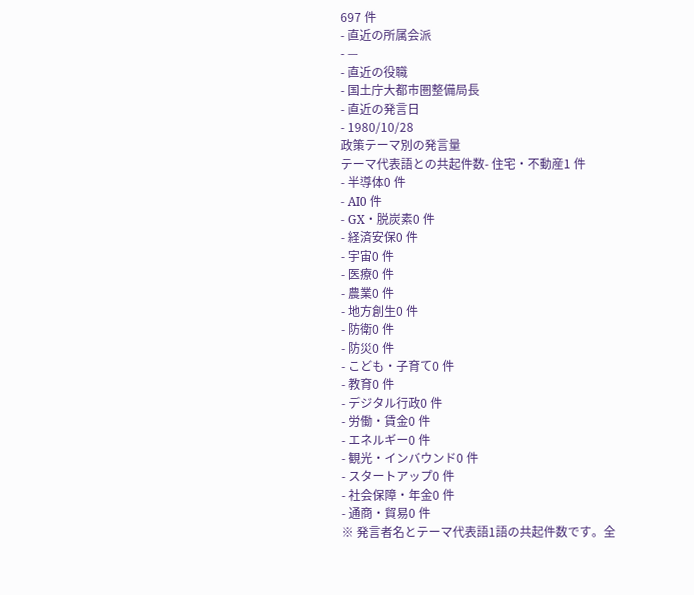697 件
- 直近の所属会派
- —
- 直近の役職
- 国土庁大都市圏整備局長
- 直近の発言日
- 1980/10/28
政策テーマ別の発言量
テーマ代表語との共起件数- 住宅・不動産1 件
- 半導体0 件
- AI0 件
- GX・脱炭素0 件
- 経済安保0 件
- 宇宙0 件
- 医療0 件
- 農業0 件
- 地方創生0 件
- 防衛0 件
- 防災0 件
- こども・子育て0 件
- 教育0 件
- デジタル行政0 件
- 労働・賃金0 件
- エネルギー0 件
- 観光・インバウンド0 件
- スタートアップ0 件
- 社会保障・年金0 件
- 通商・貿易0 件
※ 発言者名とテーマ代表語1語の共起件数です。全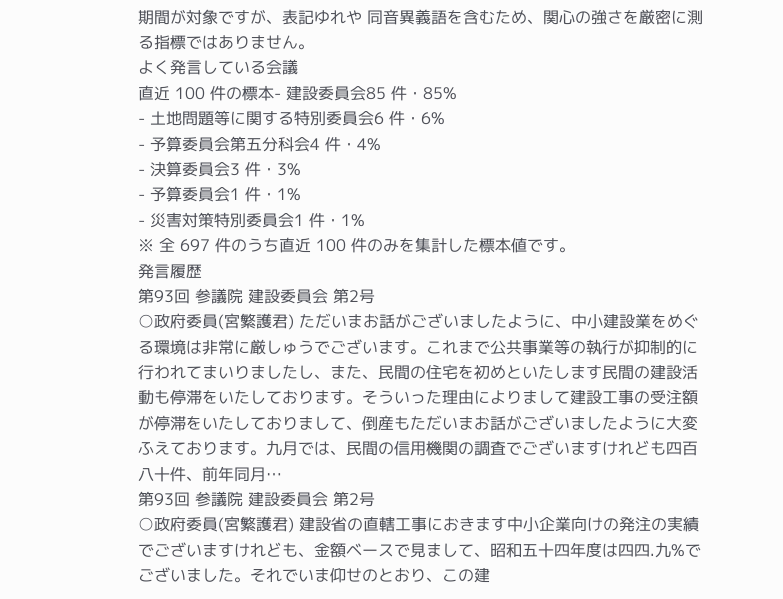期間が対象ですが、表記ゆれや 同音異義語を含むため、関心の強さを厳密に測る指標ではありません。
よく発言している会議
直近 100 件の標本- 建設委員会85 件・85%
- 土地問題等に関する特別委員会6 件・6%
- 予算委員会第五分科会4 件・4%
- 決算委員会3 件・3%
- 予算委員会1 件・1%
- 災害対策特別委員会1 件・1%
※ 全 697 件のうち直近 100 件のみを集計した標本値です。
発言履歴
第93回 参議院 建設委員会 第2号
○政府委員(宮繁護君) ただいまお話がございましたように、中小建設業をめぐる環境は非常に厳しゅうでございます。これまで公共事業等の執行が抑制的に行われてまいりましたし、また、民間の住宅を初めといたします民間の建設活動も停滞をいたしております。そういった理由によりまして建設工事の受注額が停滞をいたしておりまして、倒産もただいまお話がございましたように大変ふえております。九月では、民間の信用機関の調査でございますけれども四百八十件、前年同月…
第93回 参議院 建設委員会 第2号
○政府委員(宮繁護君) 建設省の直轄工事におきます中小企業向けの発注の実績でございますけれども、金額ベースで見まして、昭和五十四年度は四四.九%でございました。それでいま仰せのとおり、この建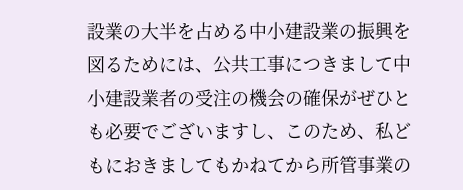設業の大半を占める中小建設業の振興を図るためには、公共工事につきまして中小建設業者の受注の機会の確保がぜひとも必要でございますし、このため、私どもにおきましてもかねてから所管事業の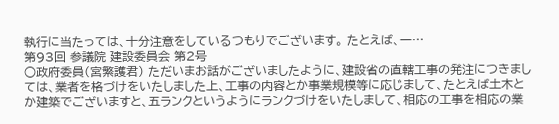執行に当たっては、十分注意をしているつもりでございます。 たとえば、一…
第93回 参議院 建設委員会 第2号
○政府委員(宮繁護君) ただいまお話がございましたように、建設省の直轄工事の発注につきましては、業者を格づけをいたしました上、工事の内容とか事業規模等に応じまして、たとえば土木とか建築でございますと、五ランクというようにランクづけをいたしまして、相応の工事を相応の業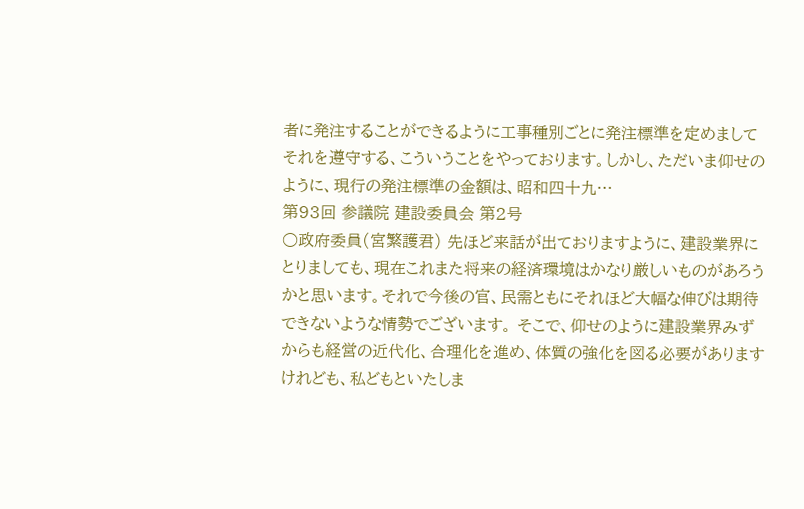者に発注することができるように工事種別ごとに発注標準を定めましてそれを遵守する、こういうことをやっております。しかし、ただいま仰せのように、現行の発注標準の金額は、昭和四十九…
第93回 参議院 建設委員会 第2号
○政府委員(宮繁護君) 先ほど来話が出ておりますように、建設業界にとりましても、現在これまた将来の経済環境はかなり厳しいものがあろうかと思います。それで今後の官、民需ともにそれほど大幅な伸びは期待できないような情勢でございます。 そこで、仰せのように建設業界みずからも経営の近代化、合理化を進め、体質の強化を図る必要がありますけれども、私どもといたしま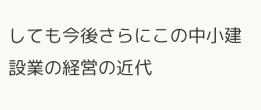しても今後さらにこの中小建設業の経営の近代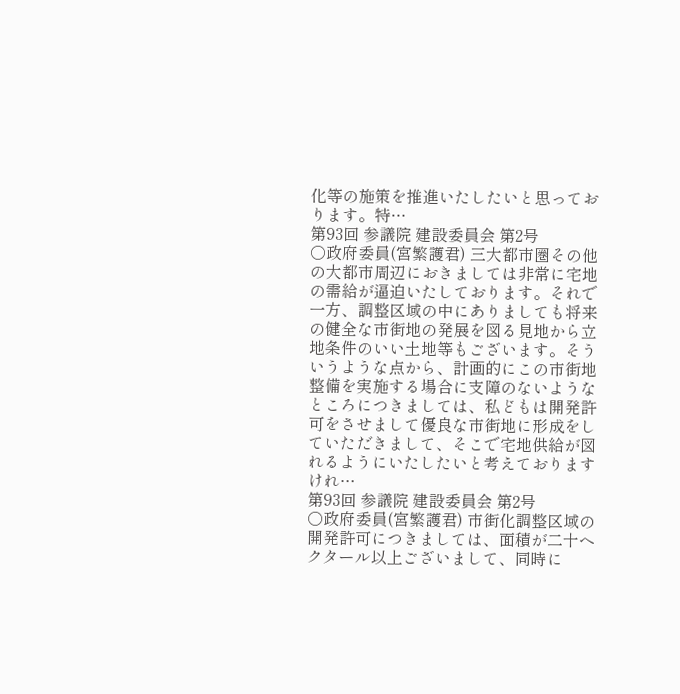化等の施策を推進いたしたいと思っております。特…
第93回 参議院 建設委員会 第2号
○政府委員(宮繁護君) 三大都市圏その他の大都市周辺におきましては非常に宅地の需給が逼迫いたしております。それで一方、調整区域の中にありましても将来の健全な市街地の発展を図る見地から立地条件のいい土地等もございます。そういうような点から、計画的にこの市街地整備を実施する場合に支障のないようなところにつきましては、私どもは開発許可をさせまして優良な市街地に形成をしていただきまして、そこで宅地供給が図れるようにいたしたいと考えておりますけれ…
第93回 参議院 建設委員会 第2号
○政府委員(宮繁護君) 市街化調整区域の開発許可につきましては、面積が二十ヘクタール以上ございまして、同時に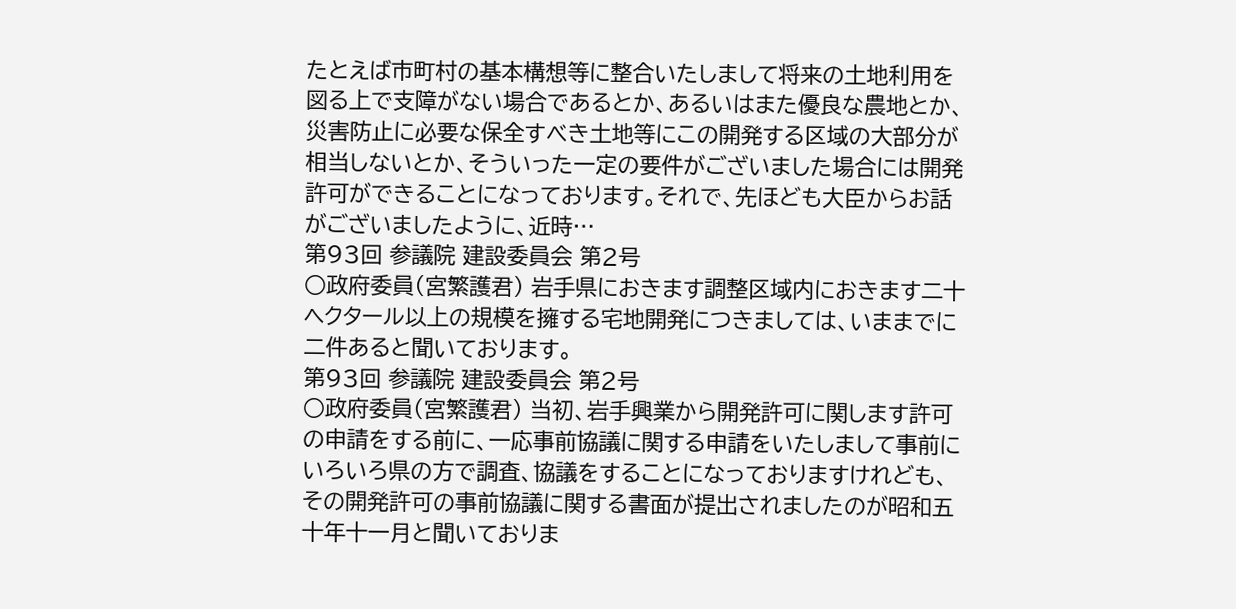たとえば市町村の基本構想等に整合いたしまして将来の土地利用を図る上で支障がない場合であるとか、あるいはまた優良な農地とか、災害防止に必要な保全すべき土地等にこの開発する区域の大部分が相当しないとか、そういった一定の要件がございました場合には開発許可ができることになっております。それで、先ほども大臣からお話がございましたように、近時…
第93回 参議院 建設委員会 第2号
○政府委員(宮繁護君) 岩手県におきます調整区域内におきます二十ヘクタール以上の規模を擁する宅地開発につきましては、いままでに二件あると聞いております。
第93回 参議院 建設委員会 第2号
○政府委員(宮繁護君) 当初、岩手興業から開発許可に関します許可の申請をする前に、一応事前協議に関する申請をいたしまして事前にいろいろ県の方で調査、協議をすることになっておりますけれども、その開発許可の事前協議に関する書面が提出されましたのが昭和五十年十一月と聞いておりま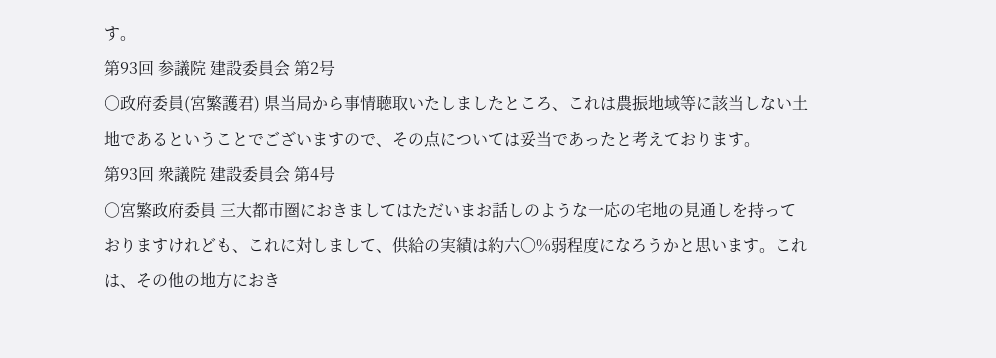す。
第93回 参議院 建設委員会 第2号
○政府委員(宮繁護君) 県当局から事情聴取いたしましたところ、これは農振地域等に該当しない土地であるということでございますので、その点については妥当であったと考えております。
第93回 衆議院 建設委員会 第4号
○宮繁政府委員 三大都市圏におきましてはただいまお話しのような一応の宅地の見通しを持っておりますけれども、これに対しまして、供給の実績は約六〇%弱程度になろうかと思います。これは、その他の地方におき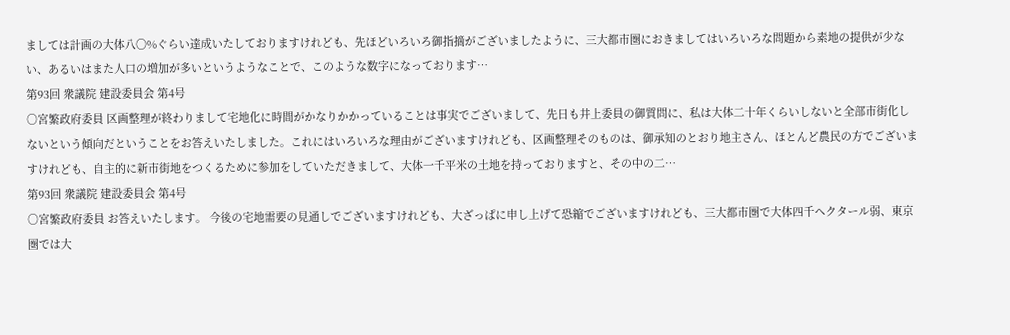ましては計画の大体八〇%ぐらい達成いたしておりますけれども、先ほどいろいろ御指摘がございましたように、三大都市圏におきましてはいろいろな問題から素地の提供が少ない、あるいはまた人口の増加が多いというようなことで、このような数字になっております…
第93回 衆議院 建設委員会 第4号
○宮繁政府委員 区画整理が終わりまして宅地化に時間がかなりかかっていることは事実でございまして、先日も井上委員の御質問に、私は大体二十年くらいしないと全部市街化しないという傾向だということをお答えいたしました。これにはいろいろな理由がございますけれども、区画整理そのものは、御承知のとおり地主さん、ほとんど農民の方でございますけれども、自主的に新市街地をつくるために参加をしていただきまして、大体一千平米の土地を持っておりますと、その中の二…
第93回 衆議院 建設委員会 第4号
○宮繁政府委員 お答えいたします。 今後の宅地需要の見通しでございますけれども、大ざっぱに申し上げて恐縮でございますけれども、三大都市圏で大体四千ヘクタール弱、東京圏では大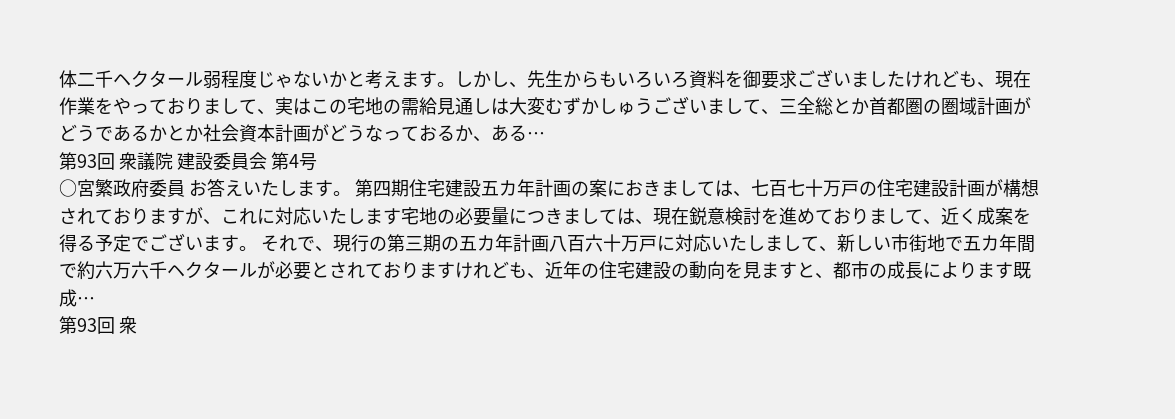体二千ヘクタール弱程度じゃないかと考えます。しかし、先生からもいろいろ資料を御要求ございましたけれども、現在作業をやっておりまして、実はこの宅地の需給見通しは大変むずかしゅうございまして、三全総とか首都圏の圏域計画がどうであるかとか社会資本計画がどうなっておるか、ある…
第93回 衆議院 建設委員会 第4号
○宮繁政府委員 お答えいたします。 第四期住宅建設五カ年計画の案におきましては、七百七十万戸の住宅建設計画が構想されておりますが、これに対応いたします宅地の必要量につきましては、現在鋭意検討を進めておりまして、近く成案を得る予定でございます。 それで、現行の第三期の五カ年計画八百六十万戸に対応いたしまして、新しい市街地で五カ年間で約六万六千ヘクタールが必要とされておりますけれども、近年の住宅建設の動向を見ますと、都市の成長によります既成…
第93回 衆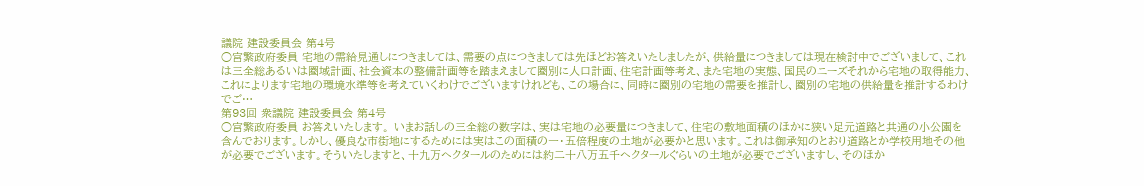議院 建設委員会 第4号
○宮繁政府委員 宅地の需給見通しにつきましては、需要の点につきましては先ほどお答えいたしましたが、供給量につきましては現在検討中でございまして、これは三全総あるいは圏域計画、社会資本の整備計画等を踏まえまして圏別に人口計画、住宅計画等考え、また宅地の実態、国民のニーズそれから宅地の取得能力、これによります宅地の環境水準等を考えていくわけでございますけれども、この場合に、同時に圏別の宅地の需要を推計し、圏別の宅地の供給量を推計するわけでご…
第93回 衆議院 建設委員会 第4号
○宮繁政府委員 お答えいたします。 いまお話しの三全総の数字は、実は宅地の必要量につきまして、住宅の敷地面積のほかに狭い足元道路と共通の小公園を含んでおります。しかし、優良な市街地にするためには実はこの面積の一・五倍程度の土地が必要かと思います。これは御承知のとおり道路とか学校用地その他が必要でございます。そういたしますと、十九万ヘクタールのためには約二十八万五千ヘクタールぐらいの土地が必要でございますし、そのほか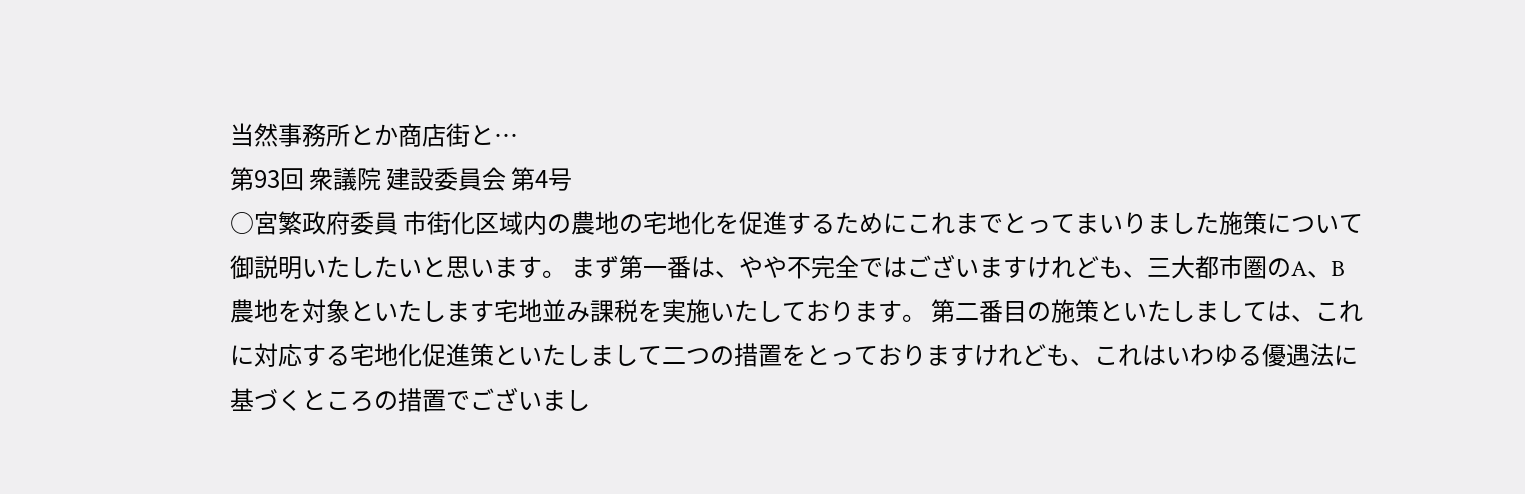当然事務所とか商店街と…
第93回 衆議院 建設委員会 第4号
○宮繁政府委員 市街化区域内の農地の宅地化を促進するためにこれまでとってまいりました施策について御説明いたしたいと思います。 まず第一番は、やや不完全ではございますけれども、三大都市圏のA、B農地を対象といたします宅地並み課税を実施いたしております。 第二番目の施策といたしましては、これに対応する宅地化促進策といたしまして二つの措置をとっておりますけれども、これはいわゆる優遇法に基づくところの措置でございまし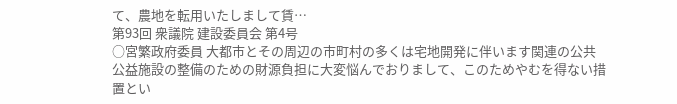て、農地を転用いたしまして賃…
第93回 衆議院 建設委員会 第4号
○宮繁政府委員 大都市とその周辺の市町村の多くは宅地開発に伴います関連の公共公益施設の整備のための財源負担に大変悩んでおりまして、このためやむを得ない措置とい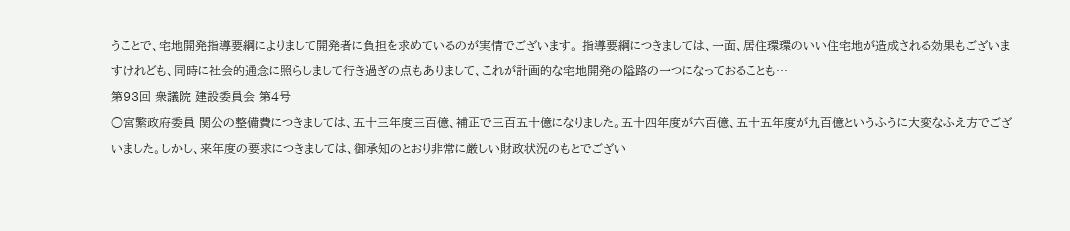うことで、宅地開発指導要綱によりまして開発者に負担を求めているのが実情でございます。 指導要綱につきましては、一面、居住環環のいい住宅地が造成される効果もございますけれども、同時に社会的通念に照らしまして行き過ぎの点もありまして、これが計画的な宅地開発の隘路の一つになっておることも…
第93回 衆議院 建設委員会 第4号
○宮繁政府委員 関公の整備費につきましては、五十三年度三百億、補正で三百五十億になりました。五十四年度が六百億、五十五年度が九百億というふうに大変なふえ方でございました。しかし、来年度の要求につきましては、御承知のとおり非常に厳しい財政状況のもとでござい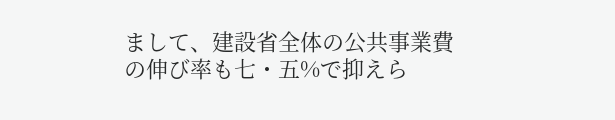まして、建設省全体の公共事業費の伸び率も七・五%で抑えら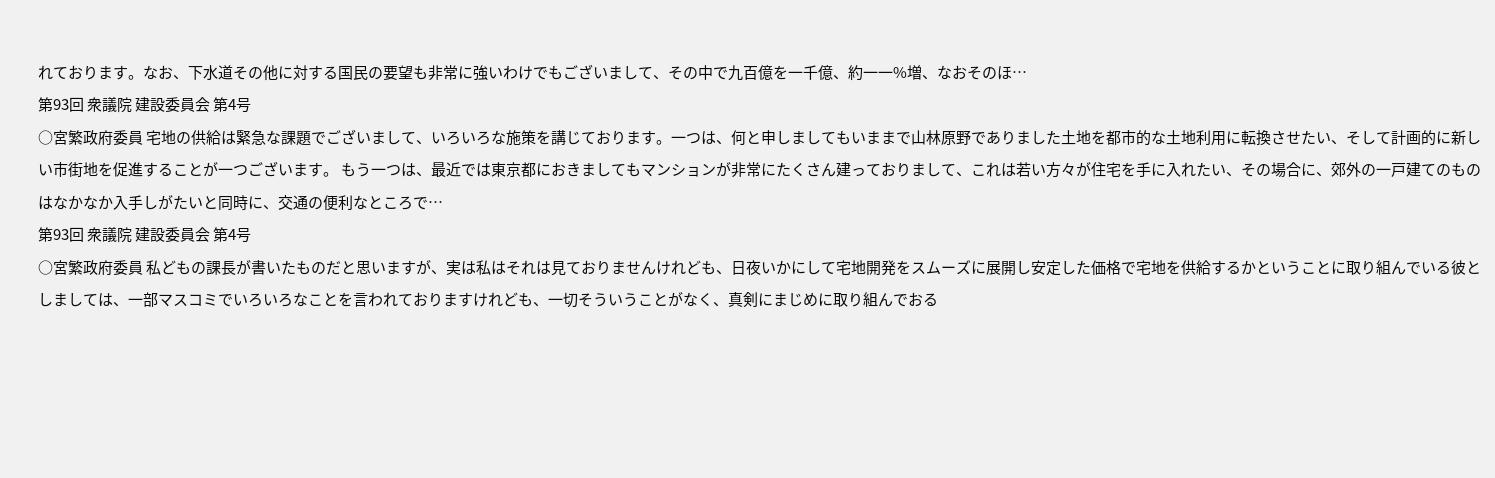れております。なお、下水道その他に対する国民の要望も非常に強いわけでもございまして、その中で九百億を一千億、約一一%増、なおそのほ…
第93回 衆議院 建設委員会 第4号
○宮繁政府委員 宅地の供給は緊急な課題でございまして、いろいろな施策を講じております。一つは、何と申しましてもいままで山林原野でありました土地を都市的な土地利用に転換させたい、そして計画的に新しい市街地を促進することが一つございます。 もう一つは、最近では東京都におきましてもマンションが非常にたくさん建っておりまして、これは若い方々が住宅を手に入れたい、その場合に、郊外の一戸建てのものはなかなか入手しがたいと同時に、交通の便利なところで…
第93回 衆議院 建設委員会 第4号
○宮繁政府委員 私どもの課長が書いたものだと思いますが、実は私はそれは見ておりませんけれども、日夜いかにして宅地開発をスムーズに展開し安定した価格で宅地を供給するかということに取り組んでいる彼としましては、一部マスコミでいろいろなことを言われておりますけれども、一切そういうことがなく、真剣にまじめに取り組んでおる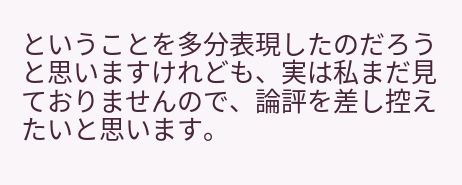ということを多分表現したのだろうと思いますけれども、実は私まだ見ておりませんので、論評を差し控えたいと思います。